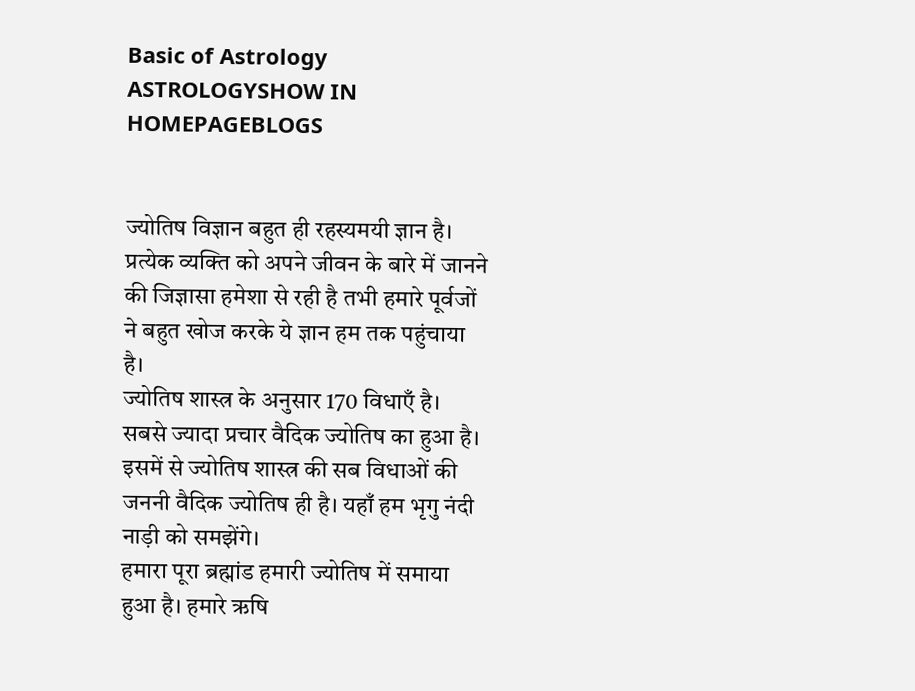Basic of Astrology
ASTROLOGYSHOW IN HOMEPAGEBLOGS


ज्योतिष विज्ञान बहुत ही रहस्यमयी ज्ञान है।
प्रत्येक व्यक्ति को अपने जीवन के बारे में जानने की जिज्ञासा हमेशा से रही है तभी हमारे पूर्वजों ने बहुत खोज करके ये ज्ञान हम तक पहुंचाया है।
ज्योतिष शास्त्र के अनुसार 170 विधाएँ है। सबसे ज्यादा प्रचार वैदिक ज्योतिष का हुआ है। इसमें से ज्योतिष शास्त्र की सब विधाओं की जननी वैदिक ज्योतिष ही है। यहाँ हम भृगु नंदी नाड़ी को समझेंगे।
हमारा पूरा ब्रह्मांड हमारी ज्योतिष में समाया हुआ है। हमारे ऋषि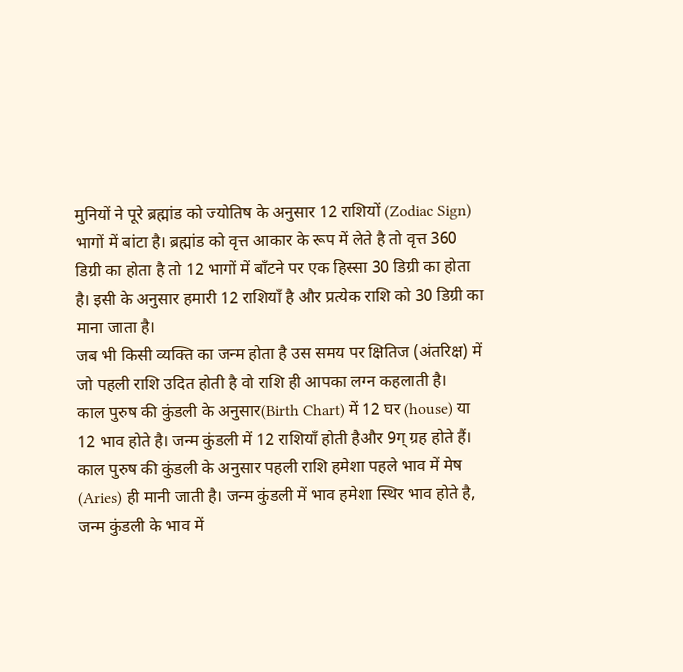मुनियों ने पूरे ब्रह्मांड को ज्योतिष के अनुसार 12 राशियों (Zodiac Sign) भागों में बांटा है। ब्रह्मांड को वृत्त आकार के रूप में लेते है तो वृत्त 360 डिग्री का होता है तो 12 भागों में बाँटने पर एक हिस्सा 30 डिग्री का होता है। इसी के अनुसार हमारी 12 राशियाँ है और प्रत्येक राशि को 30 डिग्री का माना जाता है।
जब भी किसी व्यक्ति का जन्म होता है उस समय पर क्षितिज (अंतरिक्ष) में जो पहली राशि उदित होती है वो राशि ही आपका लग्न कहलाती है।
काल पुरुष की कुंडली के अनुसार(Birth Chart) में 12 घर (house) या 12 भाव होते है। जन्म कुंडली में 12 राशियाँ होती हैऔर 9ग् ग्रह होते हैं। काल पुरुष की कुंडली के अनुसार पहली राशि हमेशा पहले भाव में मेष (Aries) ही मानी जाती है। जन्म कुंडली में भाव हमेशा स्थिर भाव होते है, जन्म कुंडली के भाव में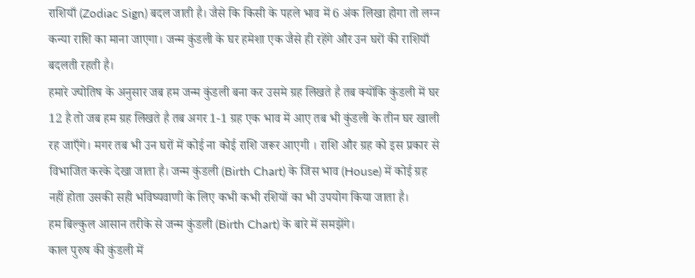राशियाँ (Zodiac Sign) बदल जाती है। जैसे कि किसी के पहले भाव में 6 अंक लिखा होगा तो लग्न कन्या राशि का माना जाएगा। जन्म कुंडली के घर हमेशा एक जैसे ही रहेंगे और उन घरों की राशियाँ बदलती रहती है।
हमारे ज्योतिष के अनुसार जब हम जन्म कुंडली बना कर उसमे ग्रह लिखते है तब क्योंकि कुंडली में घर 12 है तो जब हम ग्रह लिखते है तब अगर 1-1 ग्रह एक भाव में आए तब भी कुंडली के तीन घर खाली रह जाएँगे। मगर तब भी उन घरों में कोई ना कोई राशि जरूर आएगी । राशि और ग्रह को इस प्रकार से विभाजित करके देखा जाता है। जन्म कुंडली (Birth Chart) के जिस भाव (House) में कोई ग्रह नहीं होता उसकी सही भविष्यवाणी के लिए कभी कभी रशियों का भी उपयोग किया जाता है।
हम बिल्कुल आसान तरीके से जन्म कुंडली (Birth Chart) के बारे में समझेंगे।
काल पुरुष की कुंडली में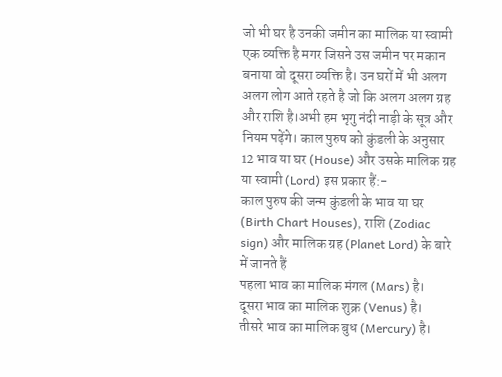जो भी घर है उनकी जमीन का मालिक या स्वामी एक व्यक्ति है मगर जिसने उस जमीन पर मकान बनाया वो दूसरा व्यक्ति है। उन घरों में भी अलग अलग लोग आते रहते है जो कि अलग अलग ग्रह और राशि है।अभी हम भृगु नंदी नाड़ी के सूत्र और नियम पढ़ेंगे। काल पुरुष को कुंडली के अनुसार 12 भाव या घर (House) और उसके मालिक ग्रह या स्वामी (Lord) इस प्रकार हैं:-
काल पुरुष की जन्म कुंडली के भाव या घर (Birth Chart Houses), राशि (Zodiac sign) और मालिक ग्रह (Planet Lord) के बारे में जानते हैं
पहला भाव का मालिक मंगल (Mars) है।
दूसरा भाव का मालिक शुक्र (Venus) है।
तीसरे भाव का मालिक बुध (Mercury) है।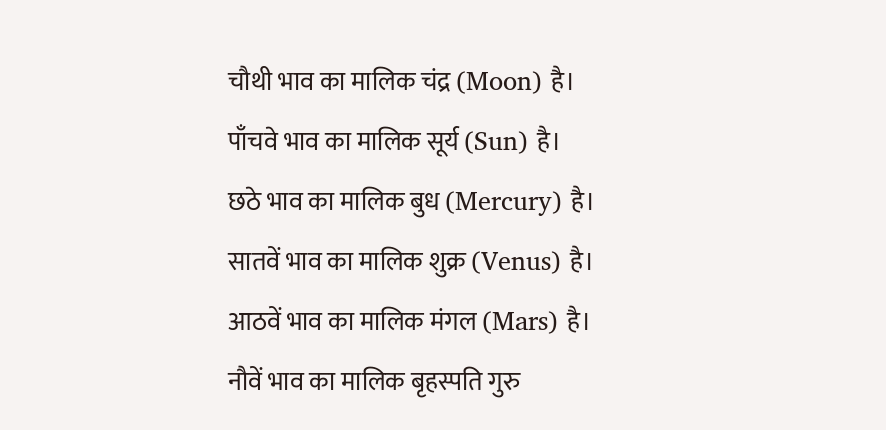चौथी भाव का मालिक चंद्र (Moon) है।
पाँचवे भाव का मालिक सूर्य (Sun) है।
छठे भाव का मालिक बुध (Mercury) है।
सातवें भाव का मालिक शुक्र (Venus) है।
आठवें भाव का मालिक मंगल (Mars) है।
नौवें भाव का मालिक बृहस्पति गुरु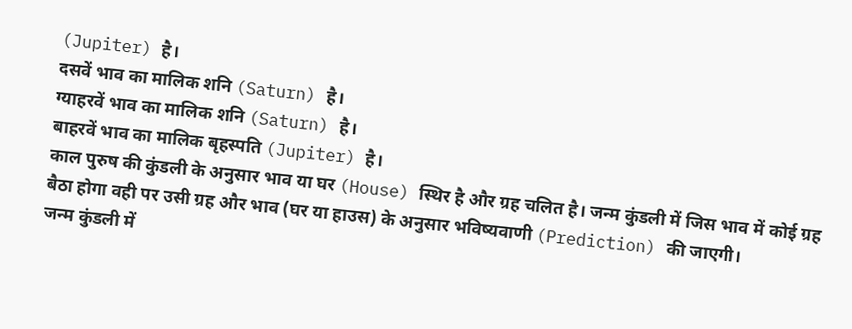(Jupiter) है।
दसवें भाव का मालिक शनि (Saturn) है।
ग्याहरवें भाव का मालिक शनि (Saturn) है।
बाहरवें भाव का मालिक बृहस्पति (Jupiter) है।
काल पुरुष की कुंडली के अनुसार भाव या घर (House) स्थिर है और ग्रह चलित है। जन्म कुंडली में जिस भाव में कोई ग्रह बैठा होगा वही पर उसी ग्रह और भाव (घर या हाउस) के अनुसार भविष्यवाणी (Prediction) की जाएगी।
जन्म कुंडली में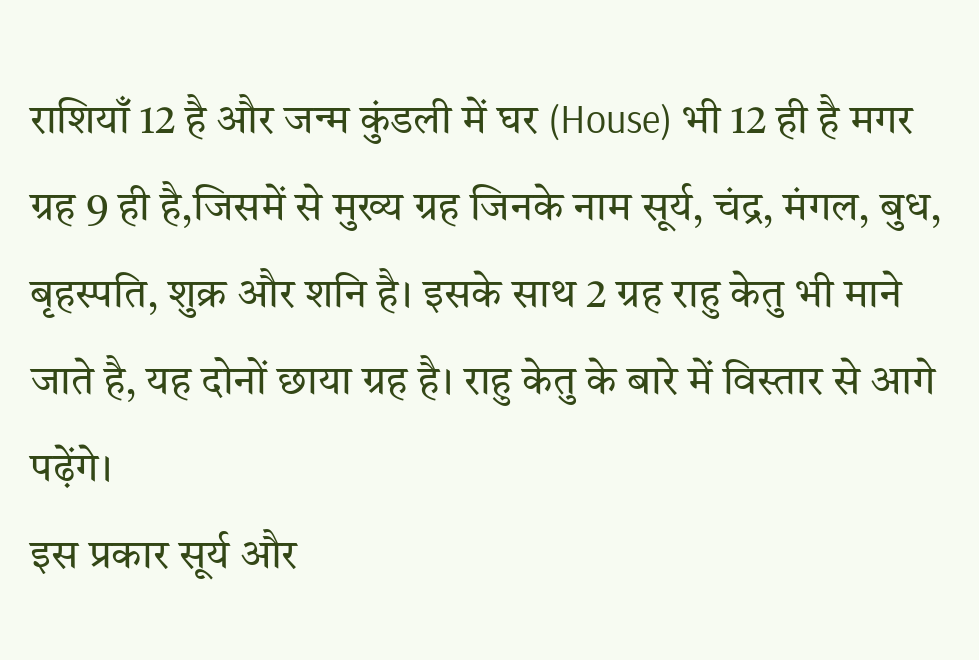राशियाँ 12 है और जन्म कुंडली में घर (House) भी 12 ही है मगर ग्रह 9 ही है,जिसमें से मुख्य ग्रह जिनके नाम सूर्य, चंद्र, मंगल, बुध, बृहस्पति, शुक्र और शनि है। इसके साथ 2 ग्रह राहु केतु भी माने जाते है, यह दोनों छाया ग्रह है। राहु केतु के बारे में विस्तार से आगे पढ़ेंगे।
इस प्रकार सूर्य और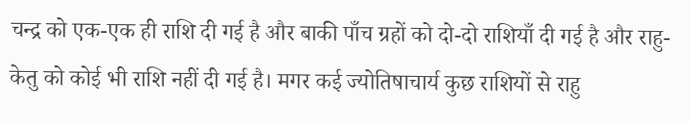चन्द्र को एक-एक ही राशि दी गई है और बाकी पाँच ग्रहों को दो-दो राशियाँ दी गई है और राहु-केतु को कोई भी राशि नहीं दी गई है। मगर कई ज्योतिषाचार्य कुछ राशियों से राहु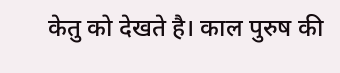केतु को देखते है। काल पुरुष की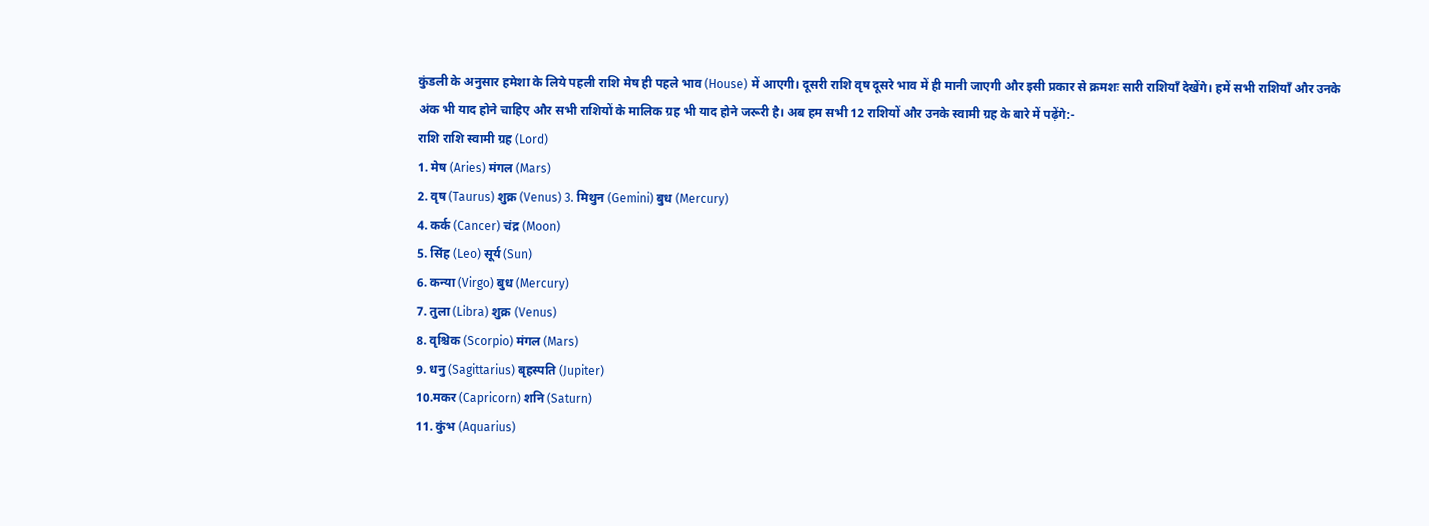कुंडली के अनुसार हमेशा के लिये पहली राशि मेष ही पहले भाव (House) में आएगी। दूसरी राशि वृष दूसरे भाव में ही मानी जाएगी और इसी प्रकार से क्रमशः सारी राशियाँ देखेंगे। हमें सभी राशियाँ और उनके अंक भी याद होने चाहिए और सभी राशियों के मालिक ग्रह भी याद होने जरूरी है। अब हम सभी 12 राशियों और उनके स्वामी ग्रह के बारे में पढ़ेंगे:-
राशि राशि स्वामी ग्रह (Lord)
1. मेष (Aries) मंगल (Mars)
2. वृष (Taurus) शुक्र (Venus) 3. मिथुन (Gemini) बुध (Mercury)
4. कर्क (Cancer) चंद्र (Moon)
5. सिंह (Leo) सूर्य (Sun)
6. कन्या (Virgo) बुध (Mercury)
7. तुला (Libra) शुक्र (Venus)
8. वृश्चिक (Scorpio) मंगल (Mars)
9. धनु (Sagittarius) बृहस्पति (Jupiter)
10.मकर (Capricorn) शनि (Saturn)
11. कुंभ (Aquarius)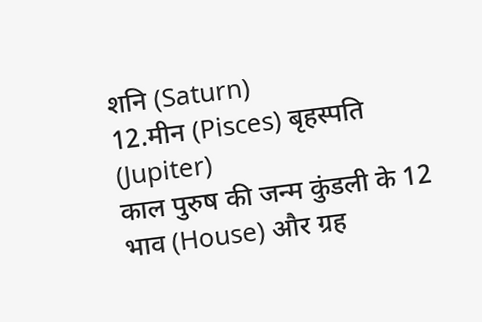शनि (Saturn)
12.मीन (Pisces) बृहस्पति (Jupiter)
काल पुरुष की जन्म कुंडली के 12 भाव (House) और ग्रह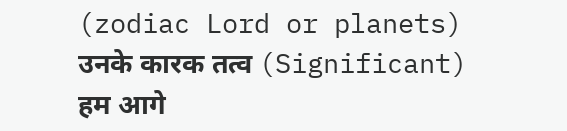(zodiac Lord or planets) उनके कारक तत्व (Significant) हम आगे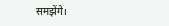समझेंगे।